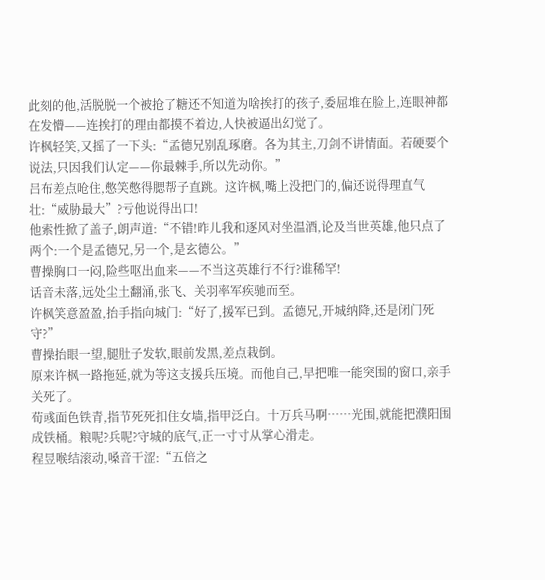此刻的他,活脱脱一个被抢了糖还不知道为啥挨打的孩子,委屈堆在脸上,连眼神都在发懵——连挨打的理由都摸不着边,人快被逼出幻觉了。
许枫轻笑,又摇了一下头:“孟德兄别乱琢磨。各为其主,刀剑不讲情面。若硬要个说法,只因我们认定——你最棘手,所以先动你。”
吕布差点呛住,憋笑憋得腮帮子直跳。这许枫,嘴上没把门的,偏还说得理直气壮:“威胁最大”?亏他说得出口!
他索性掀了盖子,朗声道:“不错!昨儿我和逐风对坐温酒,论及当世英雄,他只点了两个:一个是孟德兄,另一个,是玄德公。”
曹操胸口一闷,险些呕出血来——不当这英雄行不行?谁稀罕!
话音未落,远处尘土翻涌,张飞、关羽率军疾驰而至。
许枫笑意盈盈,抬手指向城门:“好了,援军已到。孟德兄,开城纳降,还是闭门死守?”
曹操抬眼一望,腿肚子发软,眼前发黑,差点栽倒。
原来许枫一路拖延,就为等这支援兵压境。而他自己,早把唯一能突围的窗口,亲手关死了。
荀彧面色铁青,指节死死扣住女墙,指甲泛白。十万兵马啊……光围,就能把濮阳围成铁桶。粮呢?兵呢?守城的底气,正一寸寸从掌心滑走。
程昱喉结滚动,嗓音干涩:“五倍之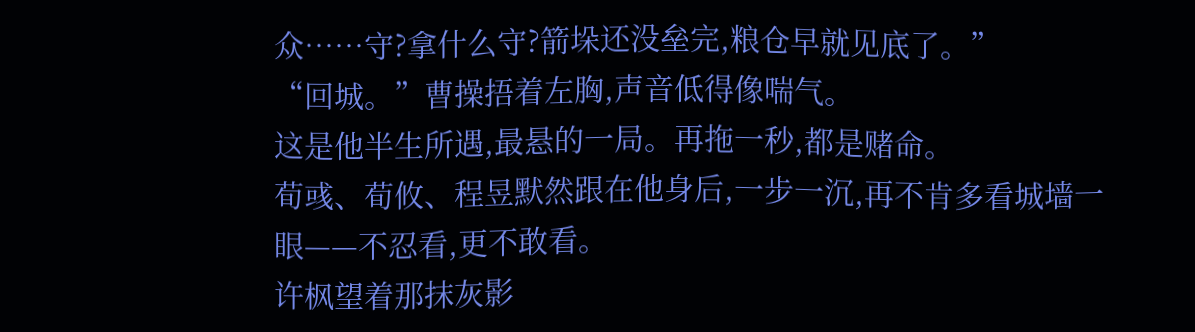众……守?拿什么守?箭垛还没垒完,粮仓早就见底了。”
“回城。”曹操捂着左胸,声音低得像喘气。
这是他半生所遇,最悬的一局。再拖一秒,都是赌命。
荀彧、荀攸、程昱默然跟在他身后,一步一沉,再不肯多看城墙一眼——不忍看,更不敢看。
许枫望着那抹灰影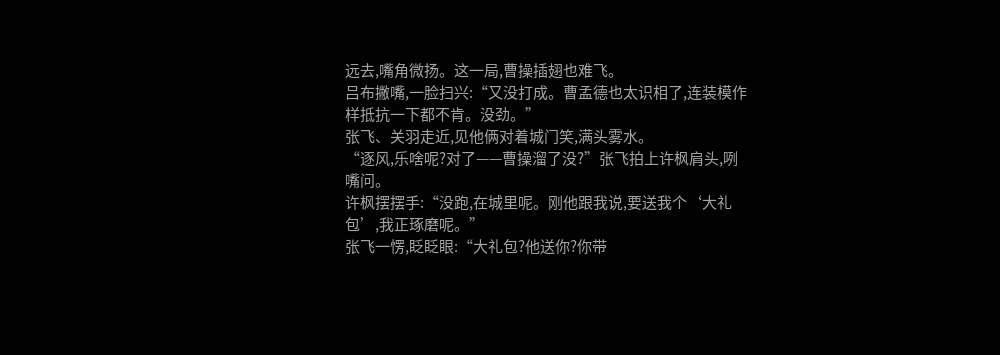远去,嘴角微扬。这一局,曹操插翅也难飞。
吕布撇嘴,一脸扫兴:“又没打成。曹孟德也太识相了,连装模作样抵抗一下都不肯。没劲。”
张飞、关羽走近,见他俩对着城门笑,满头雾水。
“逐风,乐啥呢?对了——曹操溜了没?”张飞拍上许枫肩头,咧嘴问。
许枫摆摆手:“没跑,在城里呢。刚他跟我说,要送我个‘大礼包’,我正琢磨呢。”
张飞一愣,眨眨眼:“大礼包?他送你?你带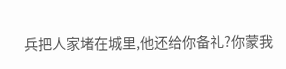兵把人家堵在城里,他还给你备礼?你蒙我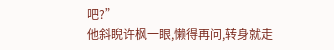吧?”
他斜睨许枫一眼,懒得再问,转身就走